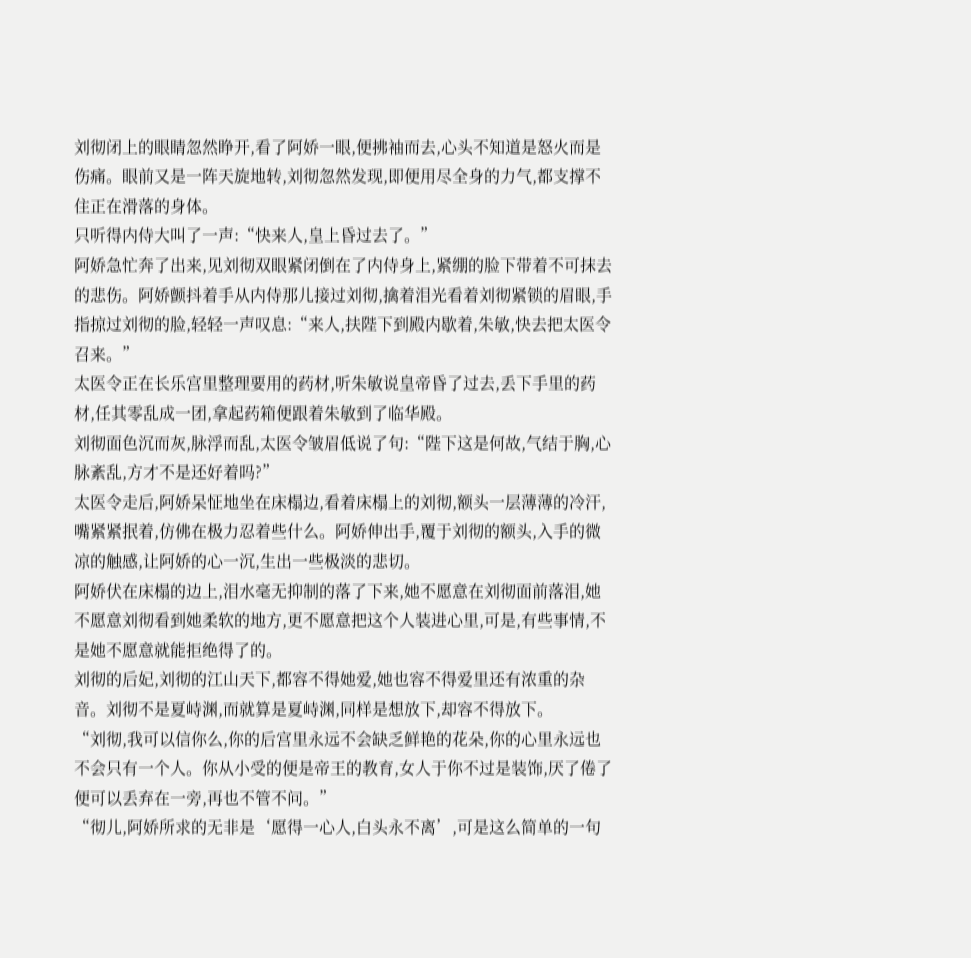刘彻闭上的眼睛忽然睁开,看了阿娇一眼,便拂袖而去,心头不知道是怒火而是伤痛。眼前又是一阵天旋地转,刘彻忽然发现,即便用尽全身的力气,都支撑不住正在滑落的身体。
只听得内侍大叫了一声:“快来人,皇上昏过去了。”
阿娇急忙奔了出来,见刘彻双眼紧闭倒在了内侍身上,紧绷的脸下带着不可抹去的悲伤。阿娇颤抖着手从内侍那儿接过刘彻,擒着泪光看着刘彻紧锁的眉眼,手指掠过刘彻的脸,轻轻一声叹息:“来人,扶陛下到殿内歇着,朱敏,快去把太医令召来。”
太医令正在长乐宫里整理要用的药材,听朱敏说皇帝昏了过去,丢下手里的药材,任其零乱成一团,拿起药箱便跟着朱敏到了临华殿。
刘彻面色沉而灰,脉浮而乱,太医令皱眉低说了句:“陛下这是何故,气结于胸,心脉紊乱,方才不是还好着吗?”
太医令走后,阿娇呆怔地坐在床榻边,看着床榻上的刘彻,额头一层薄薄的冷汗,嘴紧紧抿着,仿佛在极力忍着些什么。阿娇伸出手,覆于刘彻的额头,入手的微凉的触感,让阿娇的心一沉,生出一些极淡的悲切。
阿娇伏在床榻的边上,泪水毫无抑制的落了下来,她不愿意在刘彻面前落泪,她不愿意刘彻看到她柔软的地方,更不愿意把这个人装进心里,可是,有些事情,不是她不愿意就能拒绝得了的。
刘彻的后妃,刘彻的江山天下,都容不得她爱,她也容不得爱里还有浓重的杂音。刘彻不是夏峙渊,而就算是夏峙渊,同样是想放下,却容不得放下。
“刘彻,我可以信你么,你的后宫里永远不会缺乏鲜艳的花朵,你的心里永远也不会只有一个人。你从小受的便是帝王的教育,女人于你不过是装饰,厌了倦了便可以丢弃在一旁,再也不管不问。”
“彻儿,阿娇所求的无非是‘愿得一心人,白头永不离’,可是这么简单的一句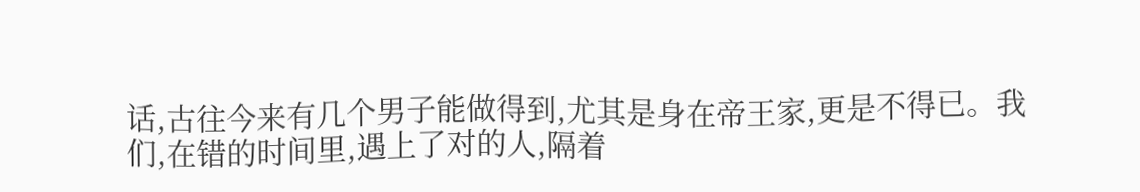话,古往今来有几个男子能做得到,尤其是身在帝王家,更是不得已。我们,在错的时间里,遇上了对的人,隔着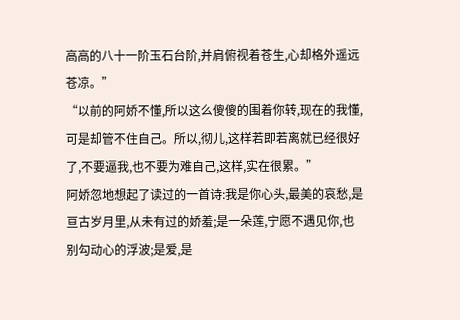高高的八十一阶玉石台阶,并肩俯视着苍生,心却格外遥远苍凉。”
“以前的阿娇不懂,所以这么傻傻的围着你转,现在的我懂,可是却管不住自己。所以,彻儿,这样若即若离就已经很好了,不要逼我,也不要为难自己,这样,实在很累。”
阿娇忽地想起了读过的一首诗:我是你心头,最美的哀愁,是亘古岁月里,从未有过的娇羞;是一朵莲,宁愿不遇见你,也别勾动心的浮波;是爱,是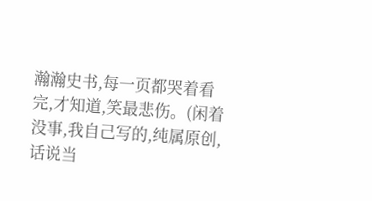瀚瀚史书,每一页都哭着看完,才知道,笑最悲伤。(闲着没事,我自己写的,纯属原创,话说当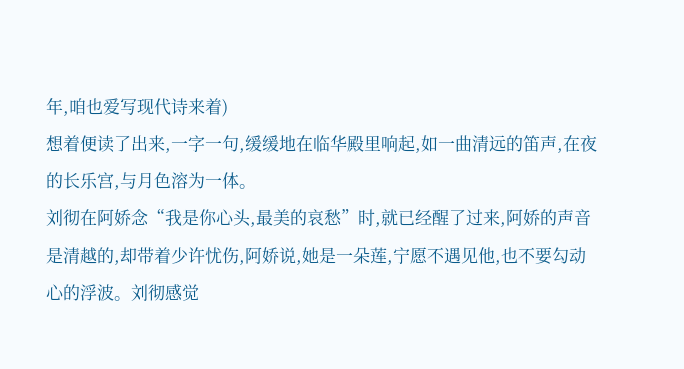年,咱也爱写现代诗来着)
想着便读了出来,一字一句,缓缓地在临华殿里响起,如一曲清远的笛声,在夜的长乐宫,与月色溶为一体。
刘彻在阿娇念“我是你心头,最美的哀愁”时,就已经醒了过来,阿娇的声音是清越的,却带着少许忧伤,阿娇说,她是一朵莲,宁愿不遇见他,也不要勾动心的浮波。刘彻感觉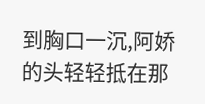到胸口一沉,阿娇的头轻轻抵在那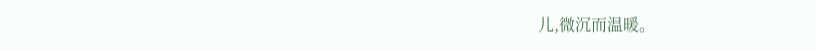儿,微沉而温暖。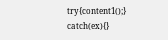try{content1();} catch(ex){}